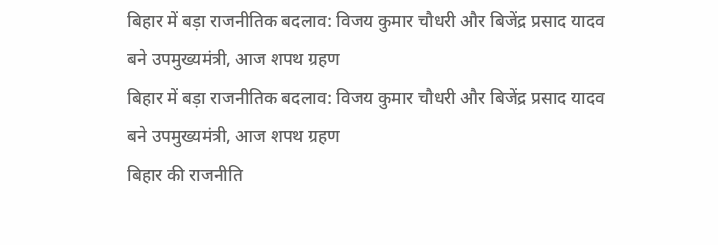बिहार में बड़ा राजनीतिक बदलाव: विजय कुमार चौधरी और बिजेंद्र प्रसाद यादव बने उपमुख्यमंत्री, आज शपथ ग्रहण
बिहार में बड़ा राजनीतिक बदलाव: विजय कुमार चौधरी और बिजेंद्र प्रसाद यादव बने उपमुख्यमंत्री, आज शपथ ग्रहण
बिहार की राजनीति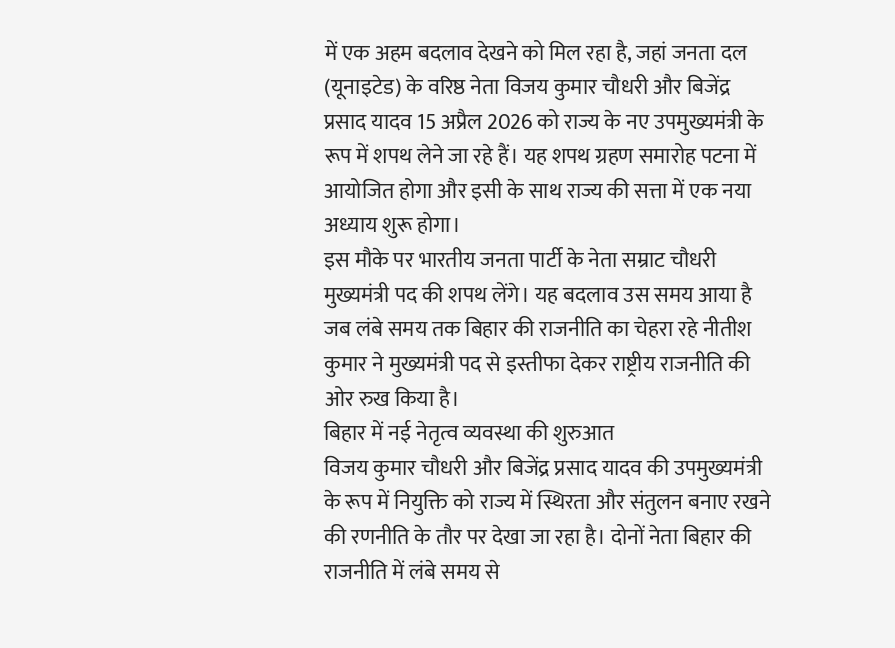में एक अहम बदलाव देखने को मिल रहा है, जहां जनता दल (यूनाइटेड) के वरिष्ठ नेता विजय कुमार चौधरी और बिजेंद्र प्रसाद यादव 15 अप्रैल 2026 को राज्य के नए उपमुख्यमंत्री के रूप में शपथ लेने जा रहे हैं। यह शपथ ग्रहण समारोह पटना में आयोजित होगा और इसी के साथ राज्य की सत्ता में एक नया अध्याय शुरू होगा।
इस मौके पर भारतीय जनता पार्टी के नेता सम्राट चौधरी मुख्यमंत्री पद की शपथ लेंगे। यह बदलाव उस समय आया है जब लंबे समय तक बिहार की राजनीति का चेहरा रहे नीतीश कुमार ने मुख्यमंत्री पद से इस्तीफा देकर राष्ट्रीय राजनीति की ओर रुख किया है।
बिहार में नई नेतृत्व व्यवस्था की शुरुआत
विजय कुमार चौधरी और बिजेंद्र प्रसाद यादव की उपमुख्यमंत्री के रूप में नियुक्ति को राज्य में स्थिरता और संतुलन बनाए रखने की रणनीति के तौर पर देखा जा रहा है। दोनों नेता बिहार की राजनीति में लंबे समय से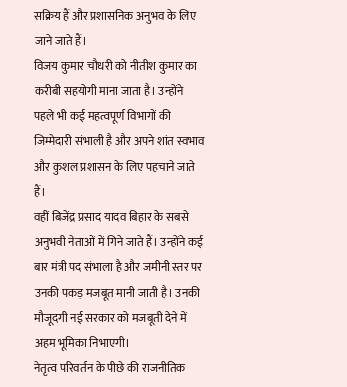सक्रिय हैं और प्रशासनिक अनुभव के लिए जाने जाते हैं।
विजय कुमार चौधरी को नीतीश कुमार का करीबी सहयोगी माना जाता है। उन्होंने पहले भी कई महत्वपूर्ण विभागों की जिम्मेदारी संभाली है और अपने शांत स्वभाव और कुशल प्रशासन के लिए पहचाने जाते हैं।
वहीं बिजेंद्र प्रसाद यादव बिहार के सबसे अनुभवी नेताओं में गिने जाते हैं। उन्होंने कई बार मंत्री पद संभाला है और जमीनी स्तर पर उनकी पकड़ मजबूत मानी जाती है। उनकी मौजूदगी नई सरकार को मजबूती देने में अहम भूमिका निभाएगी।
नेतृत्व परिवर्तन के पीछे की राजनीतिक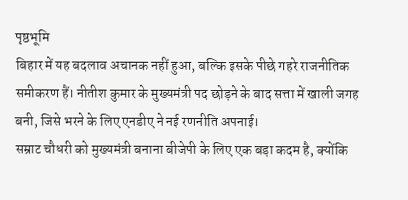पृष्ठभूमि
बिहार में यह बदलाव अचानक नहीं हुआ, बल्कि इसके पीछे गहरे राजनीतिक समीकरण हैं। नीतीश कुमार के मुख्यमंत्री पद छोड़ने के बाद सत्ता में खाली जगह बनी, जिसे भरने के लिए एनडीए ने नई रणनीति अपनाई।
सम्राट चौधरी को मुख्यमंत्री बनाना बीजेपी के लिए एक बड़ा कदम है, क्योंकि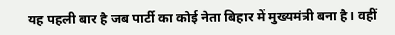यह पहली बार है जब पार्टी का कोई नेता बिहार में मुख्यमंत्री बना है। वहीं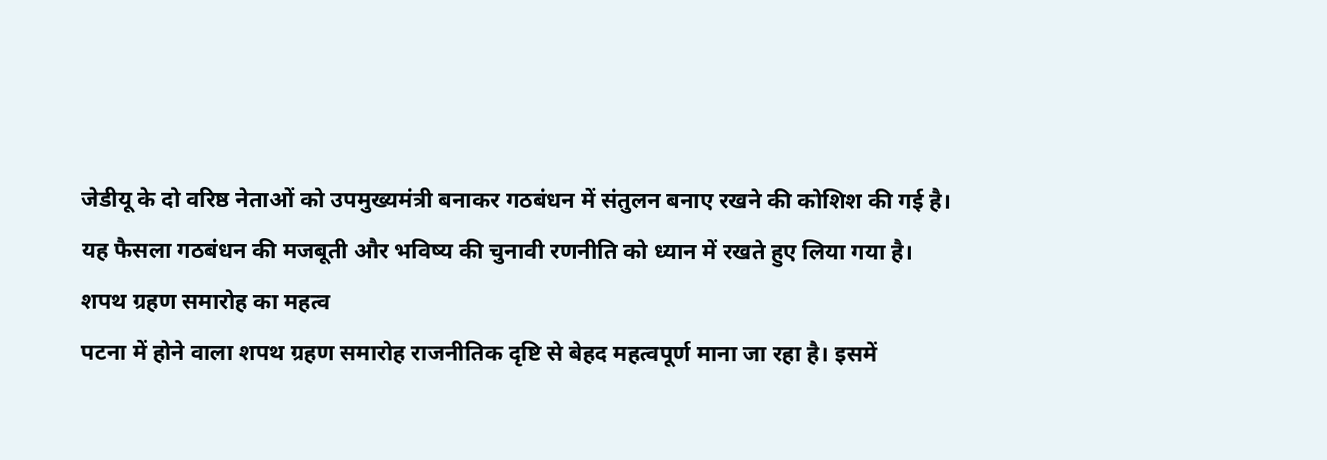जेडीयू के दो वरिष्ठ नेताओं को उपमुख्यमंत्री बनाकर गठबंधन में संतुलन बनाए रखने की कोशिश की गई है।
यह फैसला गठबंधन की मजबूती और भविष्य की चुनावी रणनीति को ध्यान में रखते हुए लिया गया है।
शपथ ग्रहण समारोह का महत्व
पटना में होने वाला शपथ ग्रहण समारोह राजनीतिक दृष्टि से बेहद महत्वपूर्ण माना जा रहा है। इसमें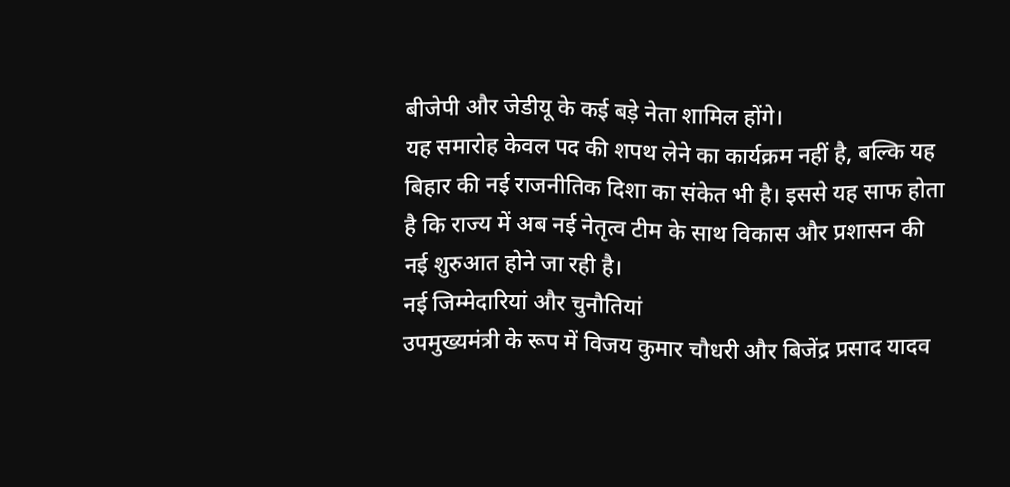बीजेपी और जेडीयू के कई बड़े नेता शामिल होंगे।
यह समारोह केवल पद की शपथ लेने का कार्यक्रम नहीं है, बल्कि यह बिहार की नई राजनीतिक दिशा का संकेत भी है। इससे यह साफ होता है कि राज्य में अब नई नेतृत्व टीम के साथ विकास और प्रशासन की नई शुरुआत होने जा रही है।
नई जिम्मेदारियां और चुनौतियां
उपमुख्यमंत्री के रूप में विजय कुमार चौधरी और बिजेंद्र प्रसाद यादव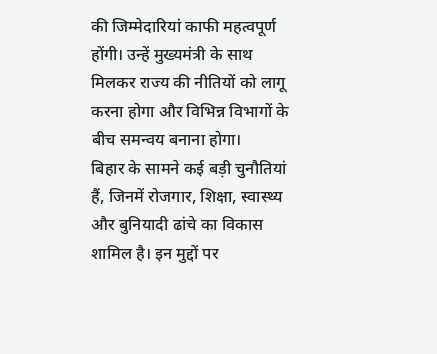की जिम्मेदारियां काफी महत्वपूर्ण होंगी। उन्हें मुख्यमंत्री के साथ मिलकर राज्य की नीतियों को लागू करना होगा और विभिन्न विभागों के बीच समन्वय बनाना होगा।
बिहार के सामने कई बड़ी चुनौतियां हैं, जिनमें रोजगार, शिक्षा, स्वास्थ्य और बुनियादी ढांचे का विकास शामिल है। इन मुद्दों पर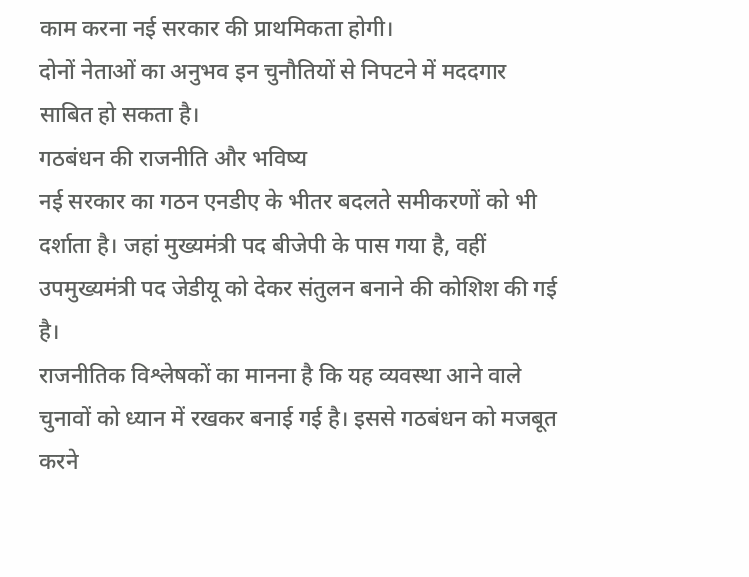काम करना नई सरकार की प्राथमिकता होगी।
दोनों नेताओं का अनुभव इन चुनौतियों से निपटने में मददगार साबित हो सकता है।
गठबंधन की राजनीति और भविष्य
नई सरकार का गठन एनडीए के भीतर बदलते समीकरणों को भी दर्शाता है। जहां मुख्यमंत्री पद बीजेपी के पास गया है, वहीं उपमुख्यमंत्री पद जेडीयू को देकर संतुलन बनाने की कोशिश की गई है।
राजनीतिक विश्लेषकों का मानना है कि यह व्यवस्था आने वाले चुनावों को ध्यान में रखकर बनाई गई है। इससे गठबंधन को मजबूत करने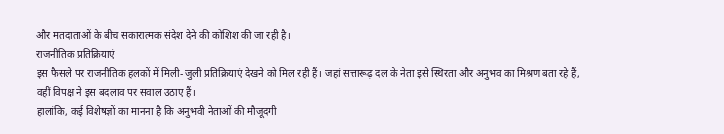और मतदाताओं के बीच सकारात्मक संदेश देने की कोशिश की जा रही है।
राजनीतिक प्रतिक्रियाएं
इस फैसले पर राजनीतिक हलकों में मिली-जुली प्रतिक्रियाएं देखने को मिल रही हैं। जहां सत्तारूढ़ दल के नेता इसे स्थिरता और अनुभव का मिश्रण बता रहे हैं, वहीं विपक्ष ने इस बदलाव पर सवाल उठाए हैं।
हालांकि, कई विशेषज्ञों का मानना है कि अनुभवी नेताओं की मौजूदगी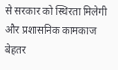से सरकार को स्थिरता मिलेगी और प्रशासनिक कामकाज बेहतर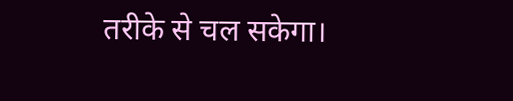तरीके से चल सकेगा।